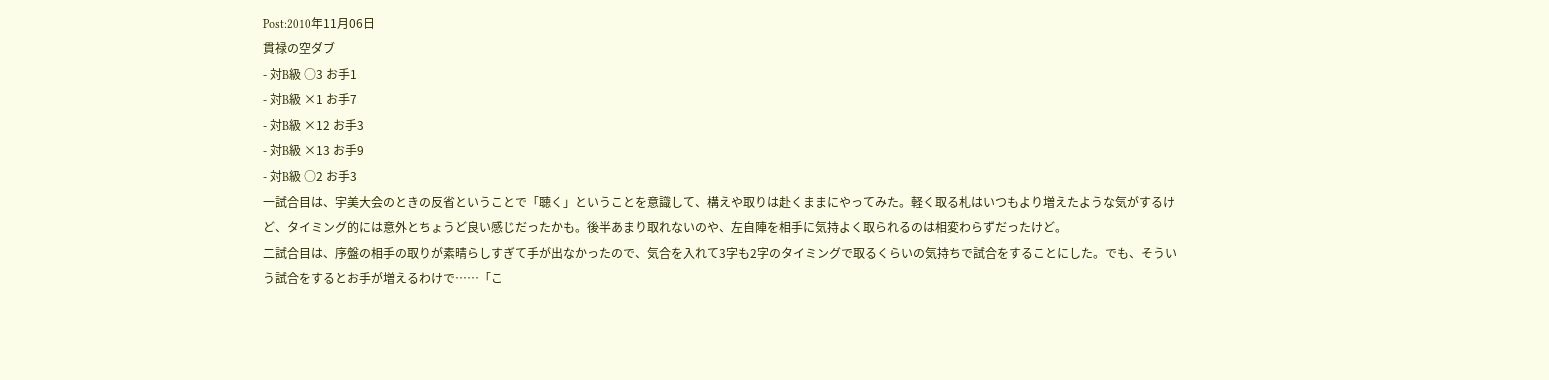Post:2010年11月06日
貫禄の空ダブ
- 対B級 ○3 お手1
- 対B級 ×1 お手7
- 対B級 ×12 お手3
- 対B級 ×13 お手9
- 対B級 ○2 お手3
一試合目は、宇美大会のときの反省ということで「聴く」ということを意識して、構えや取りは赴くままにやってみた。軽く取る札はいつもより増えたような気がするけど、タイミング的には意外とちょうど良い感じだったかも。後半あまり取れないのや、左自陣を相手に気持よく取られるのは相変わらずだったけど。
二試合目は、序盤の相手の取りが素晴らしすぎて手が出なかったので、気合を入れて3字も2字のタイミングで取るくらいの気持ちで試合をすることにした。でも、そういう試合をするとお手が増えるわけで……「こ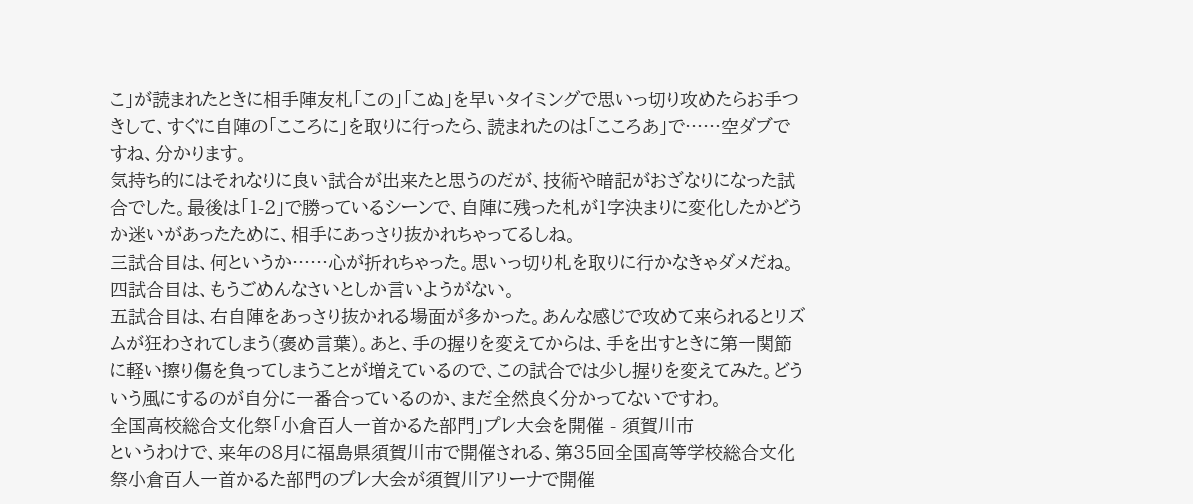こ」が読まれたときに相手陣友札「この」「こぬ」を早いタイミングで思いっ切り攻めたらお手つきして、すぐに自陣の「こころに」を取りに行ったら、読まれたのは「こころあ」で……空ダブですね、分かります。
気持ち的にはそれなりに良い試合が出来たと思うのだが、技術や暗記がおざなりになった試合でした。最後は「1-2」で勝っているシーンで、自陣に残った札が1字決まりに変化したかどうか迷いがあったために、相手にあっさり抜かれちゃってるしね。
三試合目は、何というか……心が折れちゃった。思いっ切り札を取りに行かなきゃダメだね。
四試合目は、もうごめんなさいとしか言いようがない。
五試合目は、右自陣をあっさり抜かれる場面が多かった。あんな感じで攻めて来られるとリズムが狂わされてしまう(褒め言葉)。あと、手の握りを変えてからは、手を出すときに第一関節に軽い擦り傷を負ってしまうことが増えているので、この試合では少し握りを変えてみた。どういう風にするのが自分に一番合っているのか、まだ全然良く分かってないですわ。
全国高校総合文化祭「小倉百人一首かるた部門」プレ大会を開催 - 須賀川市
というわけで、来年の8月に福島県須賀川市で開催される、第35回全国高等学校総合文化祭小倉百人一首かるた部門のプレ大会が須賀川アリーナで開催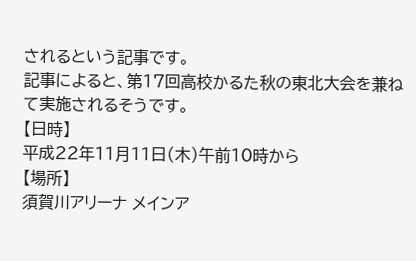されるという記事です。
記事によると、第17回高校かるた秋の東北大会を兼ねて実施されるそうです。
【日時】
平成22年11月11日(木)午前10時から
【場所】
須賀川アリーナ メインア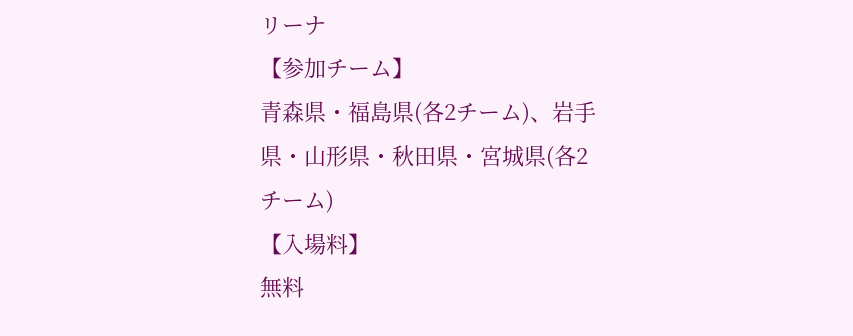リーナ
【参加チーム】
青森県・福島県(各2チーム)、岩手県・山形県・秋田県・宮城県(各2チーム)
【入場料】
無料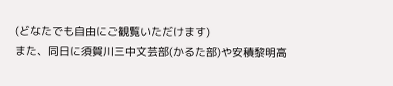(どなたでも自由にご観覧いただけます)
また、同日に須賀川三中文芸部(かるた部)や安積黎明高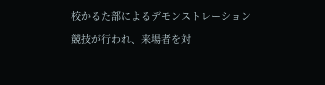校かるた部によるデモンストレーション競技が行われ、来場者を対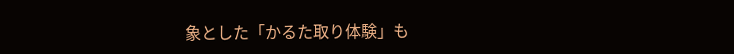象とした「かるた取り体験」も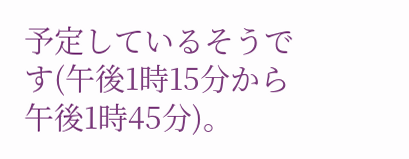予定しているそうです(午後1時15分から午後1時45分)。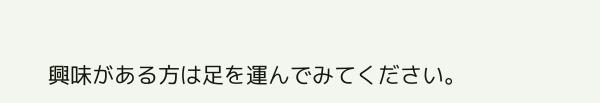興味がある方は足を運んでみてください。